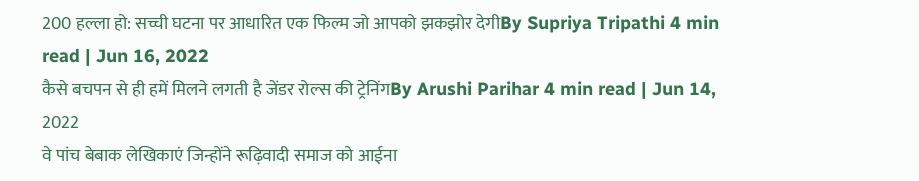200 हल्ला हो: सच्ची घटना पर आधारित एक फिल्म जो आपको झकझोर देगीBy Supriya Tripathi 4 min read | Jun 16, 2022
कैसे बचपन से ही हमें मिलने लगती है जेंडर रोल्स की ट्रेनिंगBy Arushi Parihar 4 min read | Jun 14, 2022
वे पांच बेबाक लेखिकाएं जिन्होंने रूढ़िवादी समाज को आईना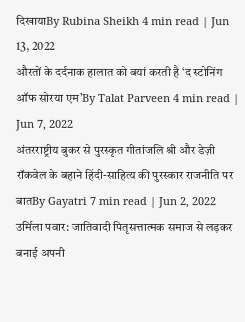दिखायाBy Rubina Sheikh 4 min read | Jun 13, 2022
औरतों के दर्दनाक हालात को बयां करती है ‘द स्टोनिंग ऑफ सोरया एम’By Talat Parveen 4 min read | Jun 7, 2022
अंतरराष्ट्रीय बुकर से पुरस्कृत गीतांजलि श्री और डेज़ी रॉकवेल के बहाने हिंदी-साहित्य की पुरस्कार राजनीति पर बातBy Gayatri 7 min read | Jun 2, 2022
उर्मिला पवार: जातिवादी पितृसत्तात्मक समाज से लड़कर बनाई अपनी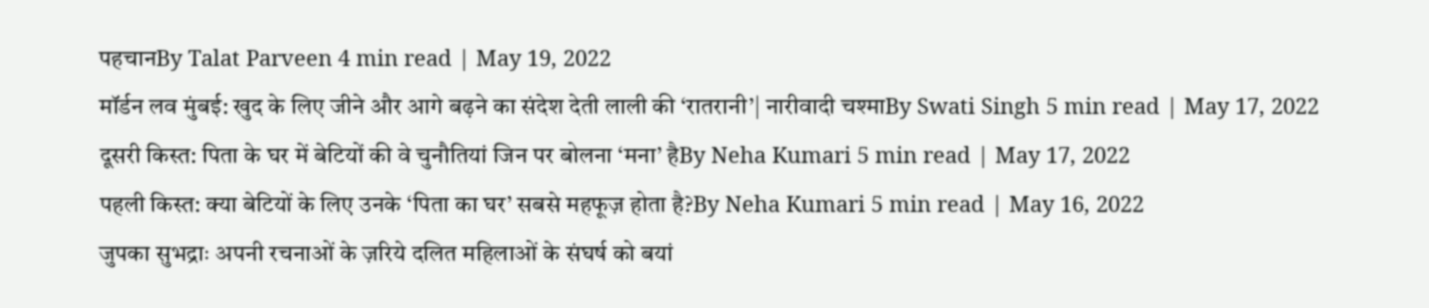पहचानBy Talat Parveen 4 min read | May 19, 2022
मॉर्डन लव मुंबई: खुद के लिए जीने और आगे बढ़ने का संदेश देती लाली की ‘रातरानी’| नारीवादी चश्माBy Swati Singh 5 min read | May 17, 2022
दूसरी किस्त: पिता के घर में बेटियों की वे चुनौतियां जिन पर बोलना ‘मना’ हैBy Neha Kumari 5 min read | May 17, 2022
पहली किस्त: क्या बेटियों के लिए उनके ‘पिता का घर’ सबसे महफूज़ होता है?By Neha Kumari 5 min read | May 16, 2022
जुपका सुभद्राः अपनी रचनाओं के ज़रिये दलित महिलाओं के संघर्ष को बयां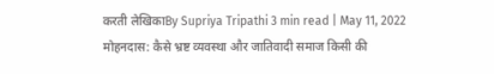करती लेखिकाBy Supriya Tripathi 3 min read | May 11, 2022
मोहनदास: कैसे भ्रष्ट व्यवस्था और जातिवादी समाज किसी की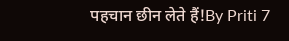पहचान छीन लेते हैं!By Priti 7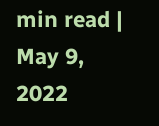min read | May 9, 2022